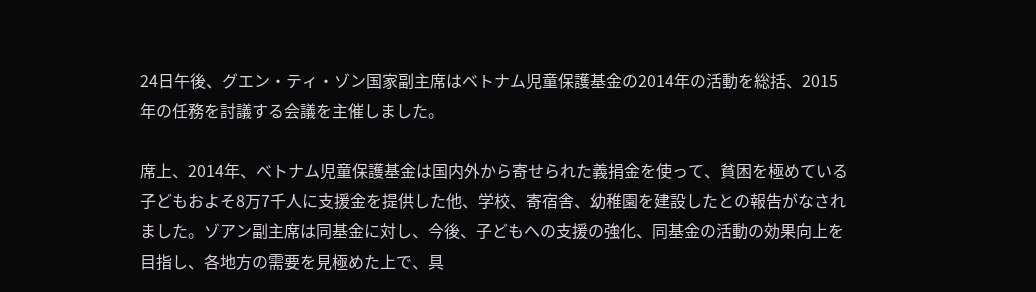24日午後、グエン・ティ・ゾン国家副主席はベトナム児童保護基金の2014年の活動を総括、2015年の任務を討議する会議を主催しました。

席上、2014年、ベトナム児童保護基金は国内外から寄せられた義捐金を使って、貧困を極めている子どもおよそ8万7千人に支援金を提供した他、学校、寄宿舎、幼稚園を建設したとの報告がなされました。ゾアン副主席は同基金に対し、今後、子どもへの支援の強化、同基金の活動の効果向上を目指し、各地方の需要を見極めた上で、具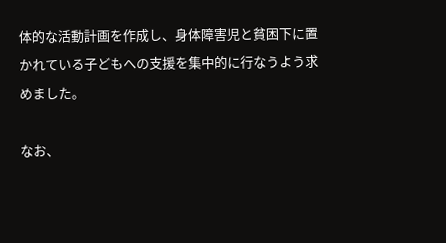体的な活動計画を作成し、身体障害児と貧困下に置かれている子どもへの支援を集中的に行なうよう求めました。

なお、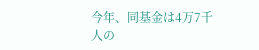今年、同基金は4万7千人の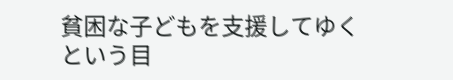貧困な子どもを支援してゆくという目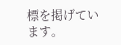標を掲げています。